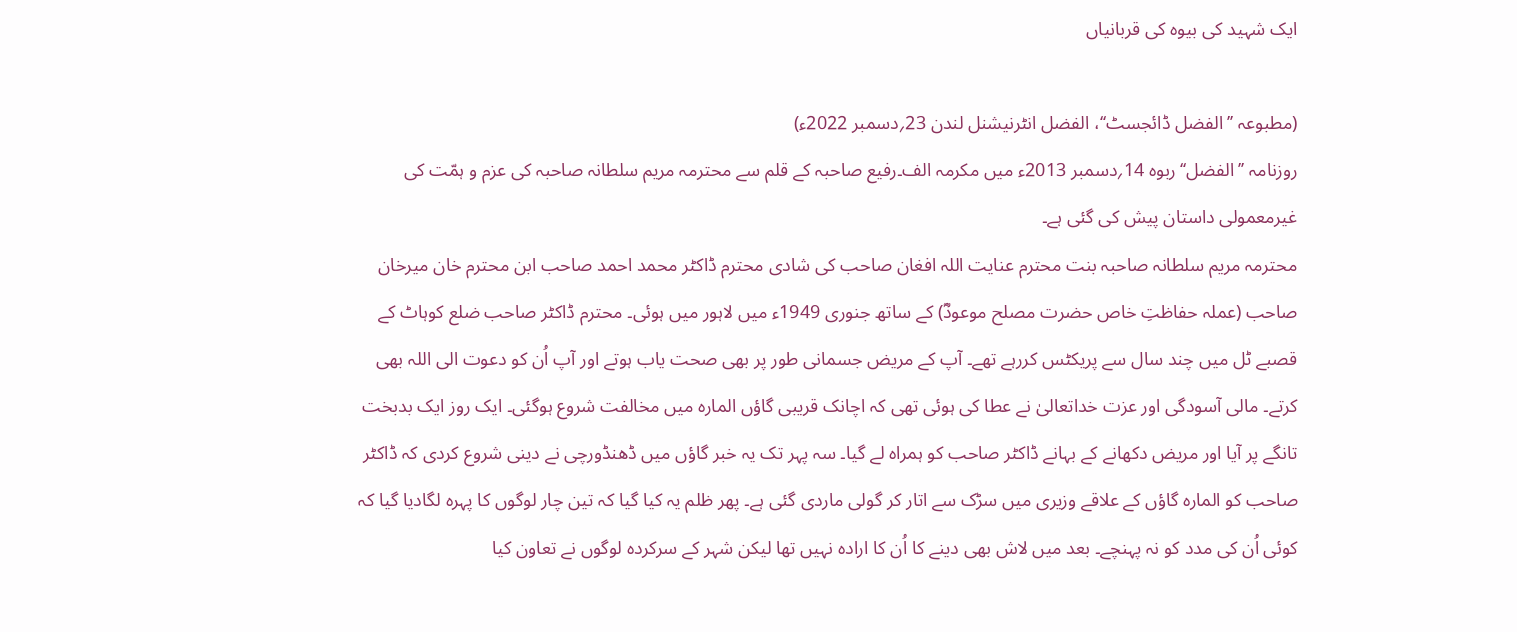ایک شہید کی بیوہ کی قربانیاں

(مطبوعہ ’’الفضل ڈائجسٹ‘‘، الفضل انٹرنیشنل لندن 23؍دسمبر 2022ء)
روزنامہ ’’الفضل‘‘ربوہ 14؍دسمبر 2013ء میں مکرمہ الف۔رفیع صاحبہ کے قلم سے محترمہ مریم سلطانہ صاحبہ کی عزم و ہمّت کی غیرمعمولی داستان پیش کی گئی ہے۔
محترمہ مریم سلطانہ صاحبہ بنت محترم عنایت اللہ افغان صاحب کی شادی محترم ڈاکٹر محمد احمد صاحب ابن محترم خان میرخان صاحب (عملہ حفاظتِ خاص حضرت مصلح موعودؓ) کے ساتھ جنوری 1949ء میں لاہور میں ہوئی۔ محترم ڈاکٹر صاحب ضلع کوہاٹ کے قصبے ٹل میں چند سال سے پریکٹس کررہے تھے۔ آپ کے مریض جسمانی طور پر بھی صحت یاب ہوتے اور آپ اُن کو دعوت الی اللہ بھی کرتے۔ مالی آسودگی اور عزت خداتعالیٰ نے عطا کی ہوئی تھی کہ اچانک قریبی گاؤں المارہ میں مخالفت شروع ہوگئی۔ ایک روز ایک بدبخت تانگے پر آیا اور مریض دکھانے کے بہانے ڈاکٹر صاحب کو ہمراہ لے گیا۔ سہ پہر تک یہ خبر گاؤں میں ڈھنڈورچی نے دینی شروع کردی کہ ڈاکٹر صاحب کو المارہ گاؤں کے علاقے وزیری میں سڑک سے اتار کر گولی ماردی گئی ہے۔ پھر ظلم یہ کیا گیا کہ تین چار لوگوں کا پہرہ لگادیا گیا کہ کوئی اُن کی مدد کو نہ پہنچے۔ بعد میں لاش بھی دینے کا اُن کا ارادہ نہیں تھا لیکن شہر کے سرکردہ لوگوں نے تعاون کیا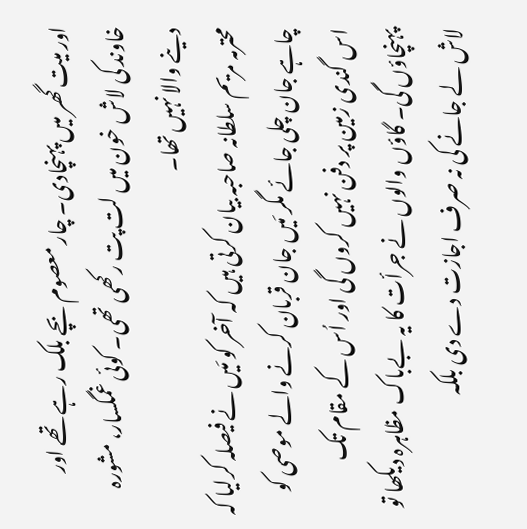اور میت گھر میں پہنچادی۔ چار معصوم بچے بلک رہے تھے اور خاوند کی لاش خون میں لت پت رکھی تھی۔ کوئی غمگسار، مشورہ دینے والا نہیں تھا۔
محترمہ مریم سلطانہ صاحبہ بیان کرتی ہیں کہ آخر کو مَیں نے فیصلہ کرلیا کہ چاہے جان چلی جائے مگر مَیں جان قربان کرنے والے موصی کو اس گندی زمین پر دفن نہیں کروں گی اور اُس کے مقام تک پہنچاؤں گی۔ گاؤں والوں نے جرأت کا یہ بےباک مظاہرہ دیکھا تو لاش لے جانے کی نہ صرف اجازت دے دی بلکہ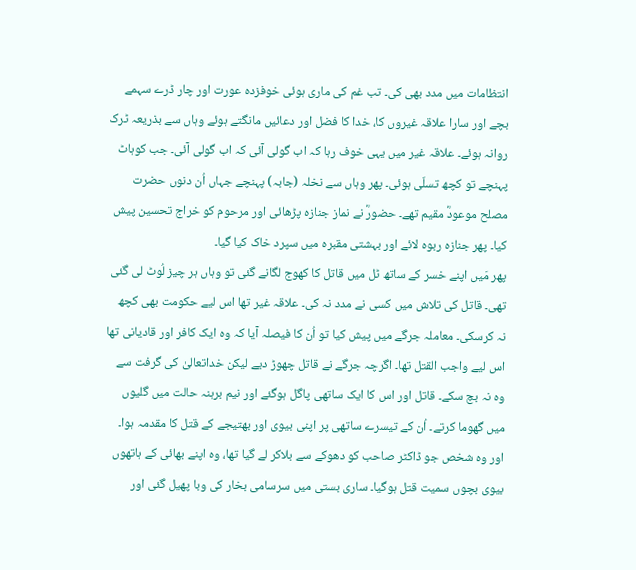انتظامات میں مدد بھی کی۔ تب غم کی ماری ہوئی خوفزدہ عورت اور چار ڈرے سہمے بچے اور سارا علاقہ غیروں کا، خدا کا فضل اور دعائیں مانگتے ہوئے وہاں سے بذریعہ ٹرک روانہ ہوئے۔ علاقہ غیر میں یہی خوف رہا کہ اب گولی آئی کہ اب گولی آئی۔ جب کوہاٹ پہنچے تو کچھ تسلّی ہوئی۔ پھر وہاں سے نخلہ (جابہ) پہنچے جہاں اُن دنوں حضرت مصلح موعودؓ مقیم تھے۔ حضورؓ نے نماز جنازہ پڑھائی اور مرحوم کو خراج تحسین پیش کیا۔ پھر جنازہ ربوہ لائے اور بہشتی مقبرہ میں سپرد خاک کیا گیا۔
پھر مَیں اپنے خسر کے ساتھ ٹل میں قاتل کا کھوج لگانے گئی تو وہاں ہر چیز لُوٹ لی گئی تھی۔ قاتل کی تلاش میں کسی نے مدد نہ کی۔ علاقہ غیر تھا اس لیے حکومت بھی کچھ نہ کرسکی۔ معاملہ جرگے میں پیش کیا تو اُن کا فیصلہ آیا کہ وہ ایک کافر اور قادیانی تھا اس لیے واجب القتل تھا۔ اگرچہ جرگے نے قاتل چھوڑ دیے لیکن خداتعالیٰ کی گرفت سے وہ نہ بچ سکے۔ قاتل اور اس کا ایک ساتھی پاگل ہوگئے اور نیم برہنہ حالت میں گلیوں میں گھوما کرتے۔ اُن کے تیسرے ساتھی پر اپنی بیوی اور بھتیجے کے قتل کا مقدمہ ہوا۔ اور وہ شخص جو ڈاکٹر صاحب کو دھوکے سے بلاکر لے گیا تھا، وہ اپنے بھائی کے ہاتھوں بیوی بچوں سمیت قتل ہوگیا۔ ساری بستی میں سرسامی بخار کی وبا پھیل گئی اور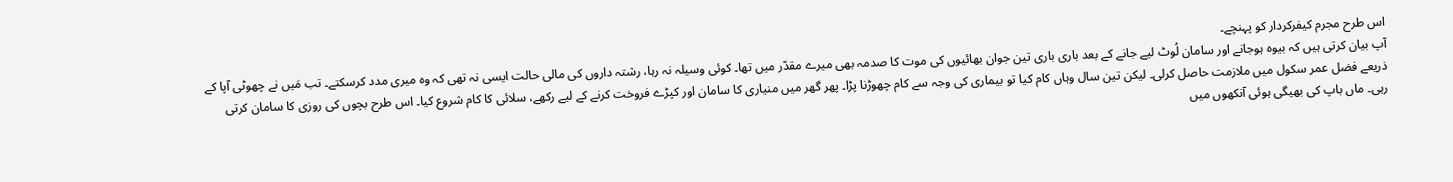اس طرح مجرم کیفرکردار کو پہنچے۔
آپ بیان کرتی ہیں کہ بیوہ ہوجانے اور سامان لُوٹ لیے جانے کے بعد باری باری تین جوان بھائیوں کی موت کا صدمہ بھی میرے مقدّر میں تھا۔ کوئی وسیلہ نہ رہا، رشتہ داروں کی مالی حالت ایسی نہ تھی کہ وہ میری مدد کرسکتے۔ تب مَیں نے چھوٹی آپا کے ذریعے فضل عمر سکول میں ملازمت حاصل کرلی۔ لیکن تین سال وہاں کام کیا تو بیماری کی وجہ سے کام چھوڑنا پڑا۔ پھر گھر میں منیاری کا سامان اور کپڑے فروخت کرنے کے لیے رکھے، سلائی کا کام شروع کیا۔ اس طرح بچوں کی روزی کا سامان کرتی رہی۔ ماں باپ کی بھیگی ہوئی آنکھوں میں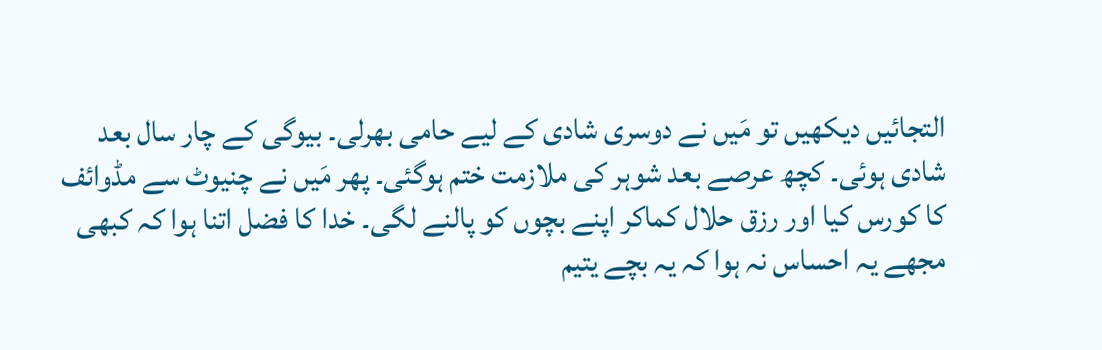التجائیں دیکھیں تو مَیں نے دوسری شادی کے لیے حامی بھرلی۔ بیوگی کے چار سال بعد شادی ہوئی۔ کچھ عرصے بعد شوہر کی ملازمت ختم ہوگئی۔ پھر مَیں نے چنیوٹ سے مڈوائف کا کورس کیا اور رزق حلال کماکر اپنے بچوں کو پالنے لگی۔ خدا کا فضل اتنا ہوا کہ کبھی مجھے یہ احساس نہ ہوا کہ یہ بچے یتیم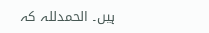ہیں۔ الحمدللہ کہ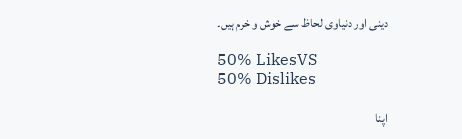دینی اور دنیاوی لحاظ سے خوش و خرم ہیں۔

50% LikesVS
50% Dislikes

اپنا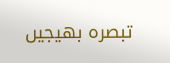تبصرہ بھیجیں